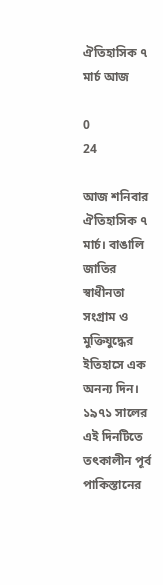ঐতিহাসিক ৭ মার্চ আজ

0
24

আজ শনিবার ঐতিহাসিক ৭ মার্চ। বাঙালি জাতির স্বাধীনতা সংগ্রাম ও মুক্তিযুদ্ধের ইতিহাসে এক অনন্য দিন। ১৯৭১ সালের এই দিনটিতে তৎকালীন পূর্ব পাকিস্তানের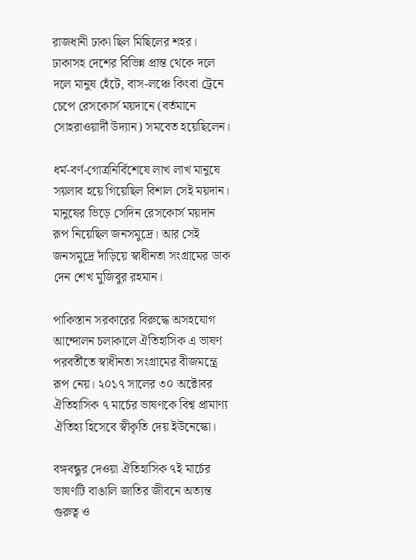রাজধানী ঢাকা ছিল মিছিলের শহর। ঢাকাসহ দেশের বিভিন্ন প্রান্ত থেকে দলে দলে মানুষ হেঁটে, বাস-লঞ্চে কিংবা ট্রেনে চেপে রেসকোর্স ময়দানে (বর্তমানে সোহরাওয়ার্দী উদ্যান) সমবেত হয়েছিলেন।

ধর্ম-বর্ণ-গোত্রনির্বিশেষে লাখ লাখ মানুষে সয়লাব হয়ে গিয়েছিল বিশাল সেই ময়দান। মানুষের ভিড়ে সেদিন রেসকোর্স ময়দান রূপ নিয়েছিল জনসমুদ্রে। আর সেই জনসমুদ্রে দাঁড়িয়ে স্বাধীনতা সংগ্রামের ডাক দেন শেখ মুজিবুর রহমান।

পাকিস্তান সরকারের বিরুদ্ধে অসহযোগ আন্দোলন চলাকালে ঐতিহাসিক এ ভাষণ পরবর্তীতে স্বাধীনতা সংগ্রামের বীজমন্ত্রে রূপ নেয়। ২০১৭ সালের ৩০ অক্টোবর ঐতিহাসিক ৭ মার্চের ভাষণকে বিশ্ব প্রামাণ্য ঐতিহ্য হিসেবে স্বীকৃতি দেয় ইউনেস্কো।

বঙ্গবন্ধুর দেওয়া ঐতিহাসিক ৭ই মার্চের ভাষণটি বাঙালি জাতির জীবনে অত্যন্ত গুরুত্ব ও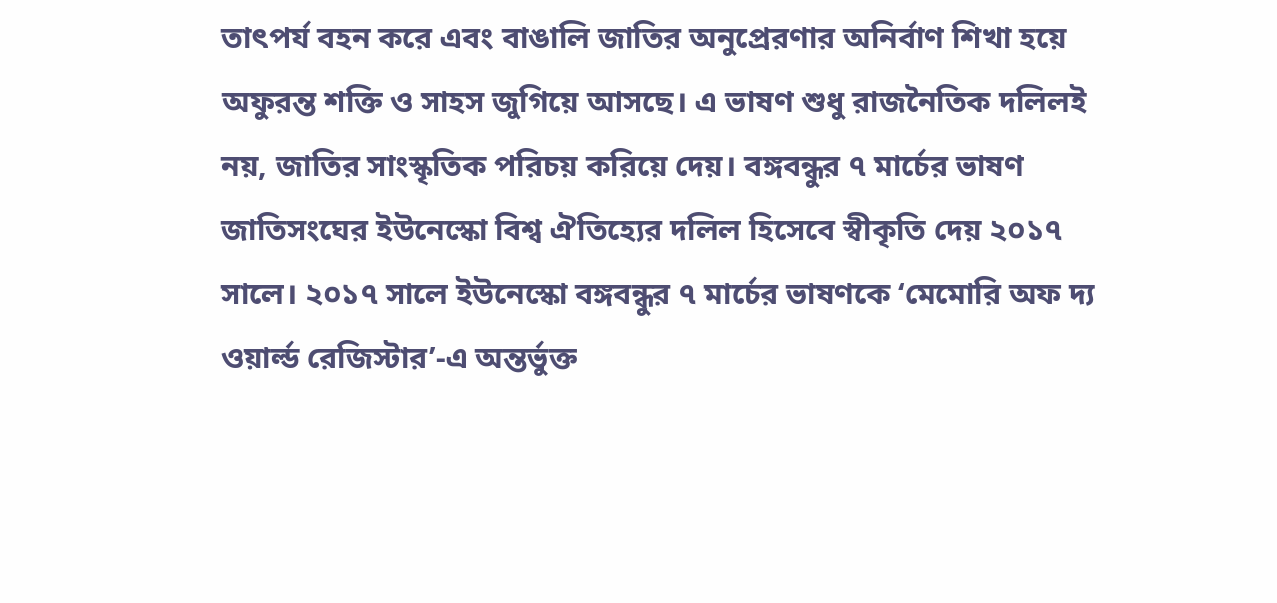তাৎপর্য বহন করে এবং বাঙালি জাতির অনুপ্রেরণার অনির্বাণ শিখা হয়ে অফুরন্ত শক্তি ও সাহস জুগিয়ে আসছে। এ ভাষণ শুধু রাজনৈতিক দলিলই নয়, জাতির সাংস্কৃতিক পরিচয় করিয়ে দেয়। বঙ্গবন্ধুর ৭ মার্চের ভাষণ জাতিসংঘের ইউনেস্কো বিশ্ব ঐতিহ্যের দলিল হিসেবে স্বীকৃতি দেয় ২০১৭ সালে। ২০১৭ সালে ইউনেস্কো বঙ্গবন্ধুর ৭ মার্চের ভাষণকে ‘মেমোরি অফ দ্য ওয়ার্ল্ড রেজিস্টার’-এ অন্তর্ভুক্ত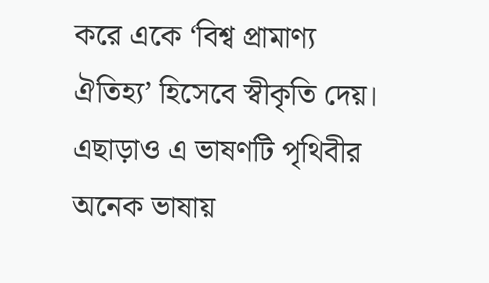করে একে ‘বিশ্ব প্রামাণ্য ঐতিহ্য’ হিসেবে স্বীকৃতি দেয়। এছাড়াও এ ভাষণটি পৃথিবীর অনেক ভাষায়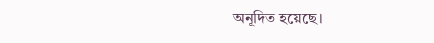অনূদিত হয়েছে।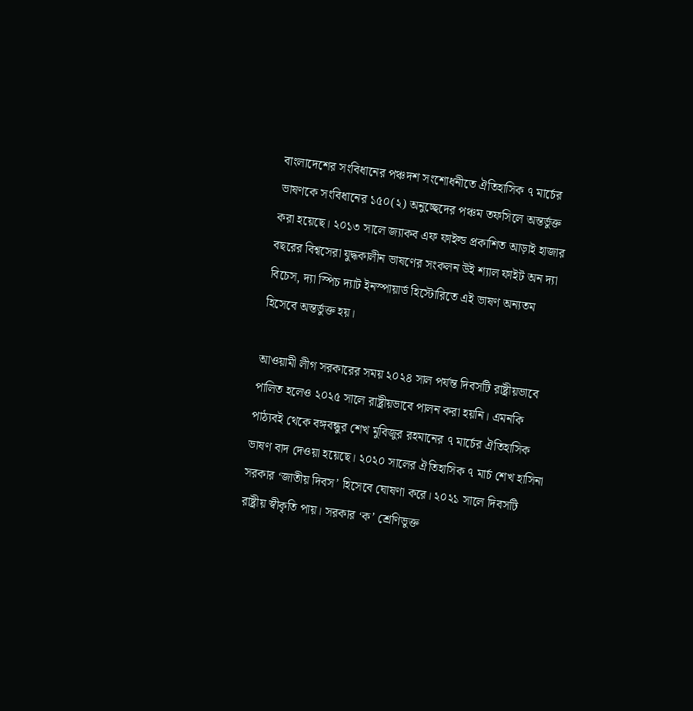বাংলাদেশের সংবিধানের পঞ্চদশ সংশোধনীতে ঐতিহাসিক ৭ মার্চের ভাষণকে সংবিধানের ১৫০(২) অনুচ্ছেদের পঞ্চম তফসিলে অন্তর্ভুক্ত করা হয়েছে। ২০১৩ সালে জ্যাকব এফ ফাইল্ড প্রকাশিত আড়াই হাজার বছরের বিশ্বসেরা যুদ্ধকালীন ভাষণের সংকলন উই শ্যাল ফাইট অন দ্যা বিচেস, দ্যা স্পিচ দ্যাট ইনস্পায়ার্ড হিস্টোরিতে এই ভাষণ অন্যতম হিসেবে অন্তর্ভুক্ত হয়।

আওয়ামী লীগ সরকারের সময় ২০২৪ সাল পর্যন্ত দিবসটি রাষ্ট্রীয়ভাবে পালিত হলেও ২০২৫ সালে রাষ্ট্রীয়ভাবে পালন করা হয়নি। এমনকি পাঠ্যবই থেকে বঙ্গবন্ধুর শেখ মুবিজুর রহমানের ৭ মার্চের ঐতিহাসিক ভাষণ বাদ দেওয়া হয়েছে। ২০২০ সালের ঐতিহাসিক ৭ মার্চ শেখ হাসিনা সরকার ‘জাতীয় দিবস’ হিসেবে ঘোষণা করে। ২০২১ সালে দিবসটি রাষ্ট্রীয় স্বীকৃতি পায়। সরকার ‘ক’ শ্রেণিভুক্ত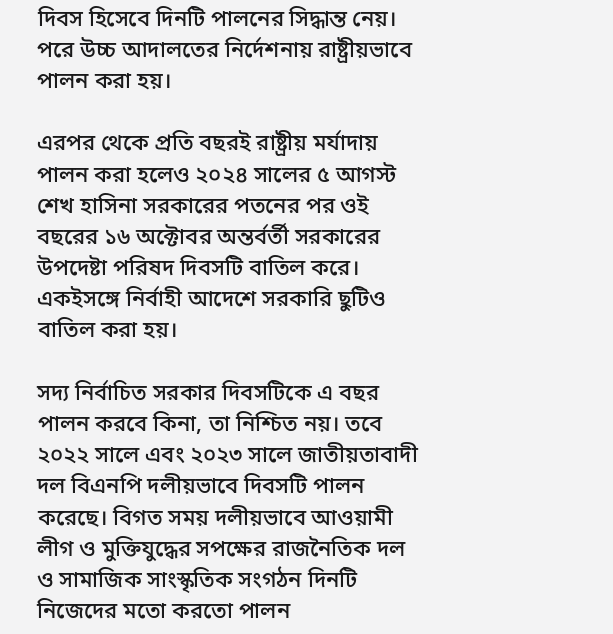দিবস হিসেবে দিনটি পালনের সিদ্ধান্ত নেয়। পরে উচ্চ আদালতের নির্দেশনায় রাষ্ট্রীয়ভাবে পালন করা হয়।

এরপর থেকে প্রতি বছরই রাষ্ট্রীয় মর্যাদায় পালন করা হলেও ২০২৪ সালের ৫ আগস্ট শেখ হাসিনা সরকারের পতনের পর ওই বছরের ১৬ অক্টোবর অন্তর্বর্তী সরকারের উপদেষ্টা পরিষদ দিবসটি বাতিল করে। একইসঙ্গে নির্বাহী আদেশে সরকারি ছুটিও বাতিল করা হয়।

সদ্য নির্বাচিত সরকার দিবসটিকে এ বছর পালন করবে কিনা, তা নিশ্চিত নয়। তবে ২০২২ সালে এবং ২০২৩ সালে জাতীয়তাবাদী দল বিএনপি দলীয়ভাবে দিবসটি পালন করেছে। বিগত সময় দলীয়ভাবে আওয়ামী লীগ ও মুক্তিযুদ্ধের সপক্ষের রাজনৈতিক দল ও সামাজিক সাংস্কৃতিক সংগঠন দিনটি নিজেদের মতো করতো পালন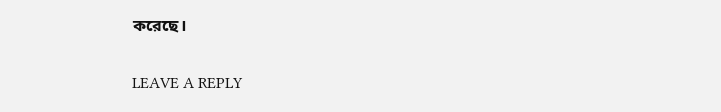করেছে।

LEAVE A REPLY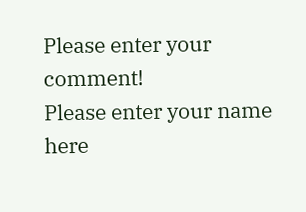Please enter your comment!
Please enter your name here